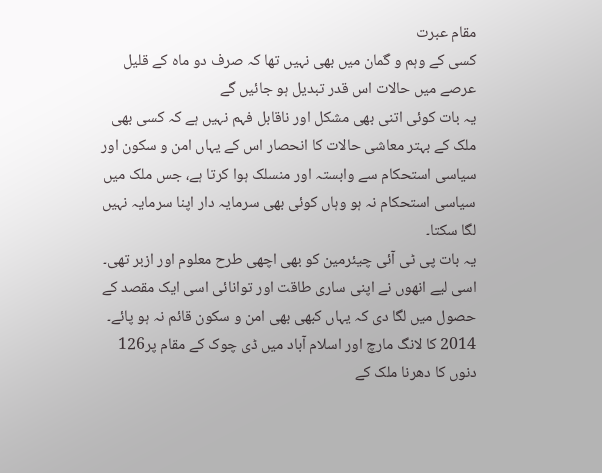مقام عبرت
کسی کے وہم و گمان میں بھی نہیں تھا کہ صرف دو ماہ کے قلیل عرصے میں حالات اس قدر تبدیل ہو جائیں گے
یہ بات کوئی اتنی بھی مشکل اور ناقابل فہم نہیں ہے کہ کسی بھی ملک کے بہتر معاشی حالات کا انحصار اس کے یہاں امن و سکون اور سیاسی استحکام سے وابستہ اور منسلک ہوا کرتا ہے، جس ملک میں سیاسی استحکام نہ ہو وہاں کوئی بھی سرمایہ دار اپنا سرمایہ نہیں لگا سکتا۔
یہ بات پی ٹی آئی چیئرمین کو بھی اچھی طرح معلوم اور ازبر تھی۔ اسی لیے انھوں نے اپنی ساری طاقت اور توانائی اسی ایک مقصد کے حصول میں لگا دی کہ یہاں کبھی بھی امن و سکون قائم نہ ہو پائے۔ 2014 کا لانگ مارچ اور اسلام آباد میں ڈی چوک کے مقام پر126 دنوں کا دھرنا ملک کے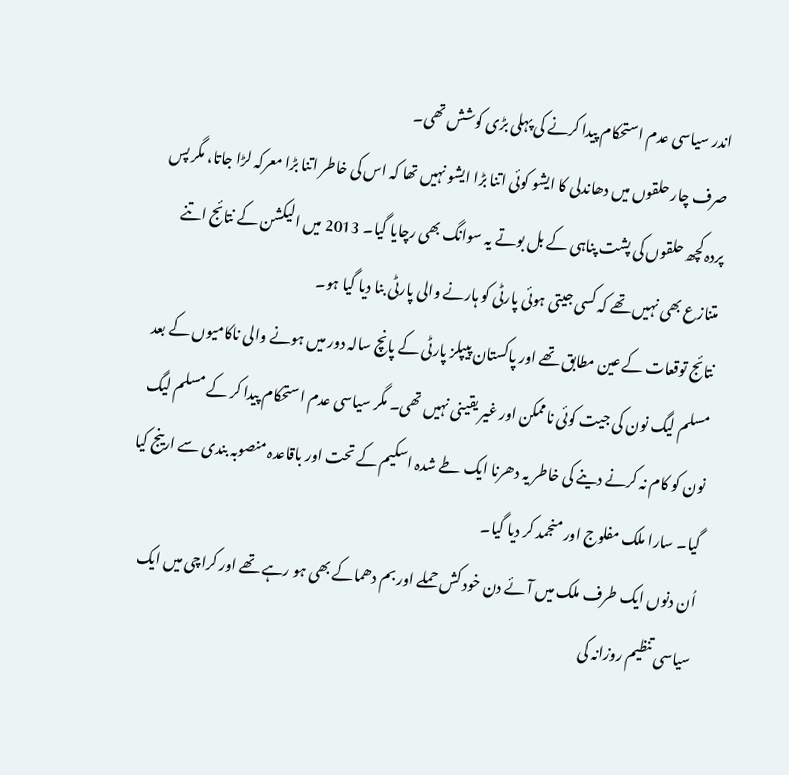اندر سیاسی عدم استحکام پیدا کرنے کی پہلی بڑی کوشش تھی۔
صرف چار حلقوں میں دھاندلی کا ایشو کوئی اتنا بڑا ایشو نہیں تھا کہ اس کی خاطر اتنا بڑا معرکہ لڑا جاتا، مگر پس پردہ کچھ حلقوں کی پشت پناہی کے بل بوتے یہ سوانگ بھی رچایا گیا۔ 2013 میں الیکشن کے نتائج اتنے متنازع بھی نہیں تھے کہ کسی جیتی ہوئی پارٹی کو ہارنے والی پارٹی بنا دیا گیا ہو۔
نتائج توقعات کے عین مطابق تھے اور پاکستان پیپلز پارٹی کے پانچ سالہ دور میں ہونے والی ناکامیوں کے بعد مسلم لیگ نون کی جیت کوئی ناممکن اور غیر یقینی نہیں تھی۔ مگر سیاسی عدم استحکام پیدا کر کے مسلم لیگ نون کو کام نہ کرنے دینے کی خاطر یہ دھرنا ایک طے شدہ اسکیم کے تحت اور باقاعدہ منصوبہ بندی سے ارینج کیا گیا۔ سارا ملک مفلوج اور منجمد کر دیا گیا۔
اُن دنوں ایک طرف ملک میں آئے دن خود کش حملے اور بم دھماکے بھی ہو رہے تھے اور کراچی میں ایک سیاسی تنظیم روزانہ کی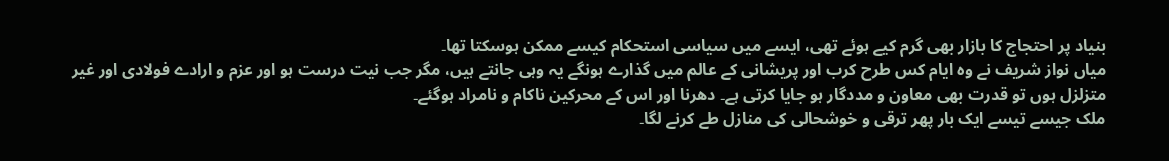بنیاد پر احتجاج کا بازار بھی گرم کیے ہوئے تھی، ایسے میں سیاسی استحکام کیسے ممکن ہوسکتا تھا۔
میاں نواز شریف نے وہ ایام کس طرح کرب اور پریشانی کے عالم میں گذارے ہونگے یہ وہی جانتے ہیں، مگر جب نیت درست ہو اور عزم و ارادے فولادی اور غیر متزلزل ہوں تو قدرت بھی معاون و مددگار ہو جایا کرتی ہے۔ دھرنا اور اس کے محرکین ناکام و نامراد ہوگئے۔
ملک جیسے تیسے ایک بار پھر ترقی و خوشحالی کی منازل طے کرنے لگا۔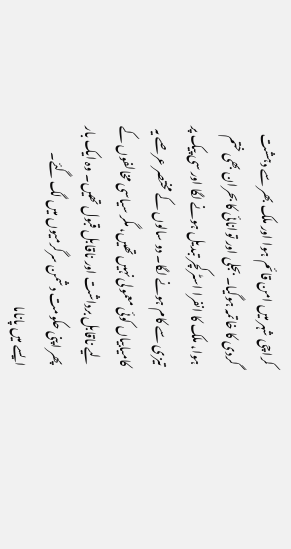کراچی شہر میں امن قائم ہوا اور ملک بھر سے دہشت گردی کا خاتمہ ہوگیا۔ بجلی اور توانائی کا بحران بھی ختم ہوا، ملک کا انفرا اسٹرکچر تبدیل ہونے لگا اور سی پیک پر تیزی سے کام ہونے لگا۔ دو سالوں کے مختصر عرصے یہ کامیابیاں کوئی معمولی نہیں تھیں، مگر سیاسی مخالفوں کے لیے ناقابل برداشت اور ناقابل قبول تھیں۔ وہ ایک بار پھر اپنی حکومت دشمن سرگرمیوں میں لگ گئے۔
ایسے میں پاناما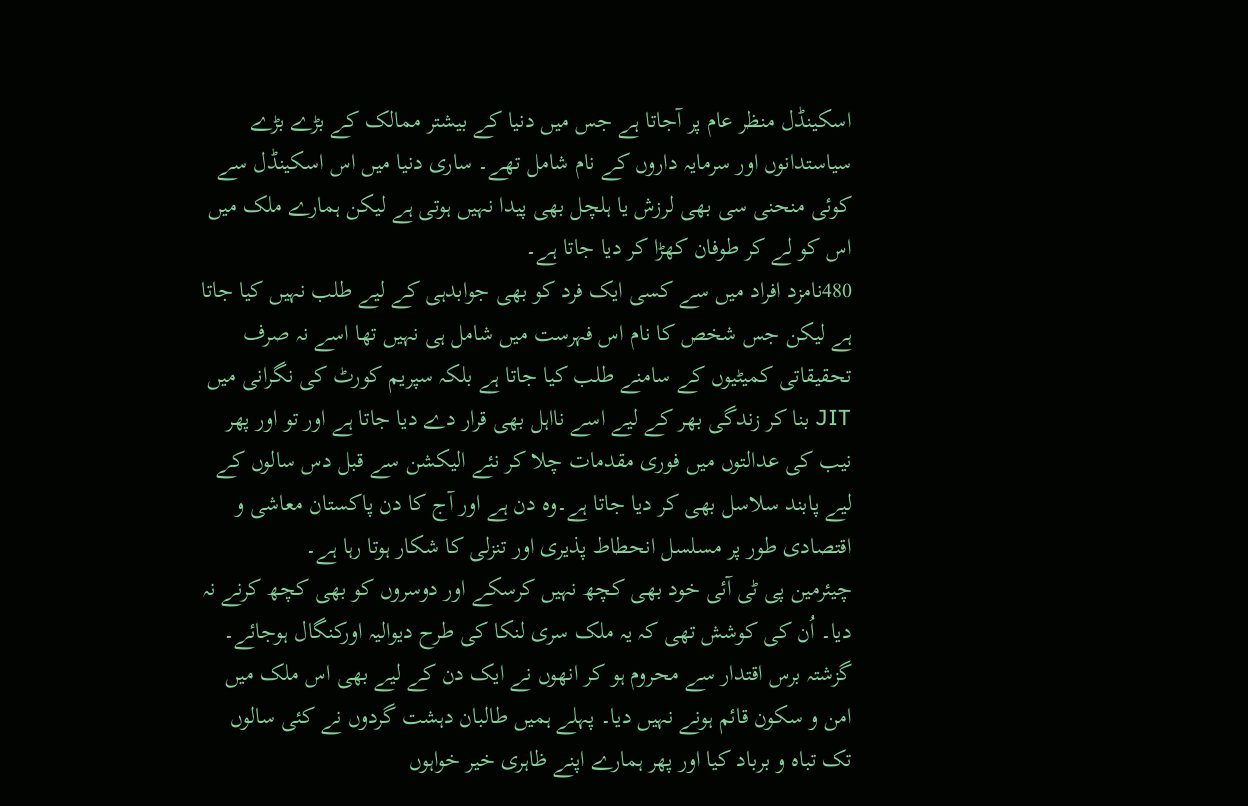اسکینڈل منظر عام پر آجاتا ہے جس میں دنیا کے بیشتر ممالک کے بڑے بڑے سیاستدانوں اور سرمایہ داروں کے نام شامل تھے۔ ساری دنیا میں اس اسکینڈل سے کوئی منحنی سی بھی لرزش یا ہلچل بھی پیدا نہیں ہوتی ہے لیکن ہمارے ملک میں اس کو لے کر طوفان کھڑا کر دیا جاتا ہے۔
480نامزد افراد میں سے کسی ایک فرد کو بھی جوابدہی کے لیے طلب نہیں کیا جاتا ہے لیکن جس شخص کا نام اس فہرست میں شامل ہی نہیں تھا اسے نہ صرف تحقیقاتی کمیٹیوں کے سامنے طلب کیا جاتا ہے بلکہ سپریم کورٹ کی نگرانی میں JIT بنا کر زندگی بھر کے لیے اسے نااہل بھی قرار دے دیا جاتا ہے اور تو اور پھر نیب کی عدالتوں میں فوری مقدمات چلا کر نئے الیکشن سے قبل دس سالوں کے لیے پابند سلاسل بھی کر دیا جاتا ہے۔وہ دن ہے اور آج کا دن پاکستان معاشی و اقتصادی طور پر مسلسل انحطاط پذیری اور تنزلی کا شکار ہوتا رہا ہے۔
چیئرمین پی ٹی آئی خود بھی کچھ نہیں کرسکے اور دوسروں کو بھی کچھ کرنے نہ دیا۔ اُن کی کوشش تھی کہ یہ ملک سری لنکا کی طرح دیوالیہ اورکنگال ہوجائے۔
گزشتہ برس اقتدار سے محروم ہو کر انھوں نے ایک دن کے لیے بھی اس ملک میں امن و سکون قائم ہونے نہیں دیا۔ پہلے ہمیں طالبان دہشت گردوں نے کئی سالوں تک تباہ و برباد کیا اور پھر ہمارے اپنے ظاہری خیر خواہوں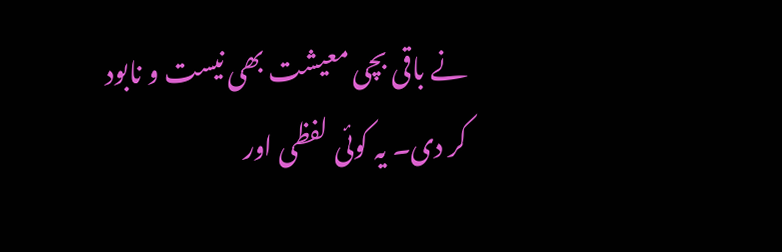نے باقی بچی معیشت بھی نیست و نابود کر دی۔ یہ کوئی لفظی اور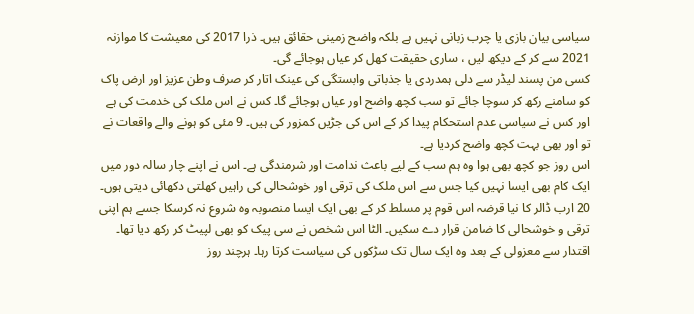سیاسی بیان بازی یا چرب زبانی نہیں ہے بلکہ واضح زمینی حقائق ہیں۔ ذرا 2017 کی معیشت کا موازنہ 2021 سے کر کے دیکھ لیں ، ساری حقیقت کھل کر عیاں ہوجائے گی۔
کسی من پسند لیڈر سے دلی ہمدردی یا جذباتی وابستگی کی عینک اتار کر صرف وطن عزیز اور ارض پاک کو سامنے رکھ کر سوچا جائے تو سب کچھ واضح اور عیاں ہوجائے گا۔ کس نے اس ملک کی خدمت کی ہے اور کس نے سیاسی عدم استحکام پیدا کر کے اس کی جڑیں کمزور کی ہیں۔ 9 مئی کو ہونے والے واقعات نے تو اور بھی بہت کچھ واضح کردیا ہے۔
اس روز جو کچھ بھی ہوا وہ ہم سب کے لیے باعث ندامت اور شرمندگی ہے۔ اس نے اپنے چار سالہ دور میں ایک کام بھی ایسا نہیں کیا جس سے اس ملک کی ترقی اور خوشحالی کی راہیں کھلتی دکھائی دیتی ہوں۔ 20 ارب ڈالر کا نیا قرضہ اس قوم پر مسلط کر کے بھی ایک ایسا منصوبہ وہ شروع نہ کرسکا جسے ہم اپنی ترقی و خوشحالی کا ضامن قرار دے سکیں۔ الٹا اس شخص نے سی پیک کو بھی لپیٹ کر رکھ دیا تھا۔
اقتدار سے معزولی کے بعد وہ ایک سال تک سڑکوں کی سیاست کرتا رہا۔ ہرچند روز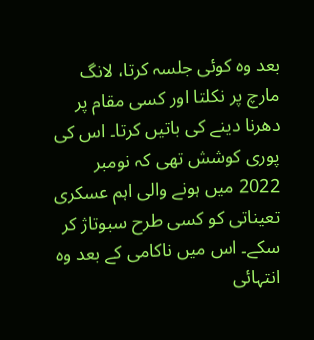بعد وہ کوئی جلسہ کرتا، لانگ مارچ پر نکلتا اور کسی مقام پر دھرنا دینے کی باتیں کرتا۔ اس کی پوری کوشش تھی کہ نومبر 2022 میں ہونے والی اہم عسکری تعیناتی کو کسی طرح سبوتاژ کر سکے۔ اس میں ناکامی کے بعد وہ انتہائی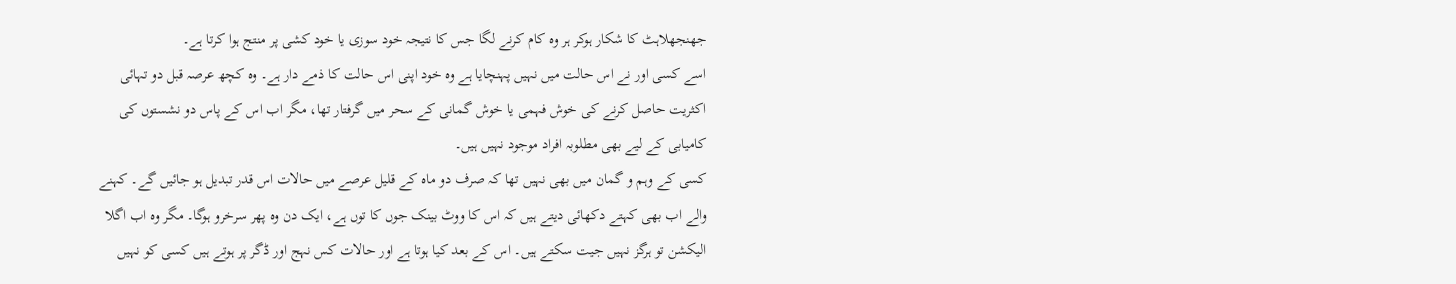جھنجھلاہٹ کا شکار ہوکر ہر وہ کام کرنے لگا جس کا نتیجہ خود سوزی یا خود کشی پر منتج ہوا کرتا ہے۔
اسے کسی اور نے اس حالت میں نہیں پہنچایا ہے وہ خود اپنی اس حالت کا ذمے دار ہے۔ وہ کچھ عرصہ قبل دو تہائی اکثریت حاصل کرنے کی خوش فہمی یا خوش گمانی کے سحر میں گرفتار تھا، مگر اب اس کے پاس دو نشستوں کی کامیابی کے لیے بھی مطلوبہ افراد موجود نہیں ہیں۔
کسی کے وہم و گمان میں بھی نہیں تھا کہ صرف دو ماہ کے قلیل عرصے میں حالات اس قدر تبدیل ہو جائیں گے۔ کہنے والے اب بھی کہتے دکھائی دیتے ہیں کہ اس کا ووٹ بینک جوں کا توں ہے، ایک دن وہ پھر سرخرو ہوگا۔ مگر وہ اب اگلا الیکشن تو ہرگز نہیں جیت سکتے ہیں۔ اس کے بعد کیا ہوتا ہے اور حالات کس نہج اور ڈگر پر ہوتے ہیں کسی کو نہیں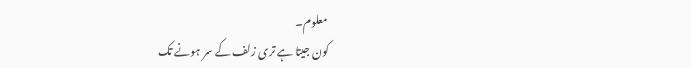معلوم۔
کون جیتا ہے تری زلف کے سر ہونے تک